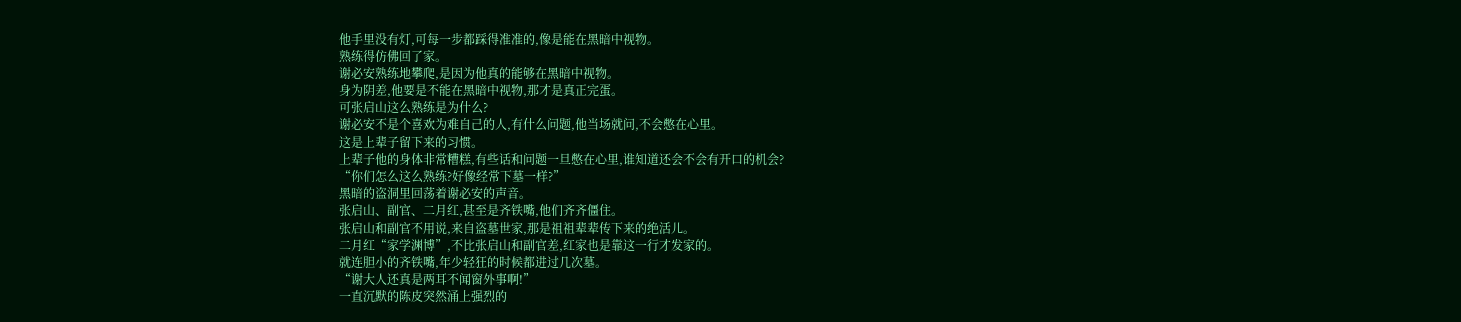他手里没有灯,可每一步都踩得准准的,像是能在黑暗中视物。
熟练得仿佛回了家。
谢必安熟练地攀爬,是因为他真的能够在黑暗中视物。
身为阴差,他要是不能在黑暗中视物,那才是真正完蛋。
可张启山这么熟练是为什么?
谢必安不是个喜欢为难自己的人,有什么问题,他当场就问,不会憋在心里。
这是上辈子留下来的习惯。
上辈子他的身体非常糟糕,有些话和问题一旦憋在心里,谁知道还会不会有开口的机会?
“你们怎么这么熟练?好像经常下墓一样?”
黑暗的盗洞里回荡着谢必安的声音。
张启山、副官、二月红,甚至是齐铁嘴,他们齐齐僵住。
张启山和副官不用说,来自盗墓世家,那是祖祖辈辈传下来的绝活儿。
二月红“家学渊博”,不比张启山和副官差,红家也是靠这一行才发家的。
就连胆小的齐铁嘴,年少轻狂的时候都进过几次墓。
“谢大人还真是两耳不闻窗外事啊!”
一直沉默的陈皮突然涌上强烈的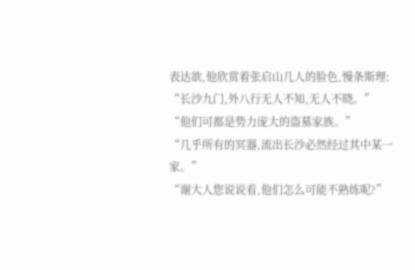表达欲,他欣赏着张启山几人的脸色,慢条斯理:
“长沙九门,外八行无人不知,无人不晓。”
“他们可都是势力庞大的盗墓家族。”
“几乎所有的冥器,流出长沙必然经过其中某一家。”
“谢大人您说说看,他们怎么可能不熟练呢?”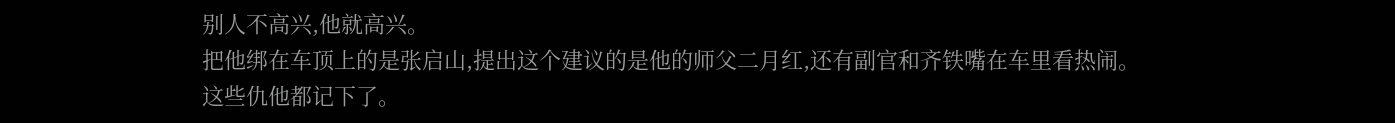别人不高兴,他就高兴。
把他绑在车顶上的是张启山,提出这个建议的是他的师父二月红,还有副官和齐铁嘴在车里看热闹。
这些仇他都记下了。